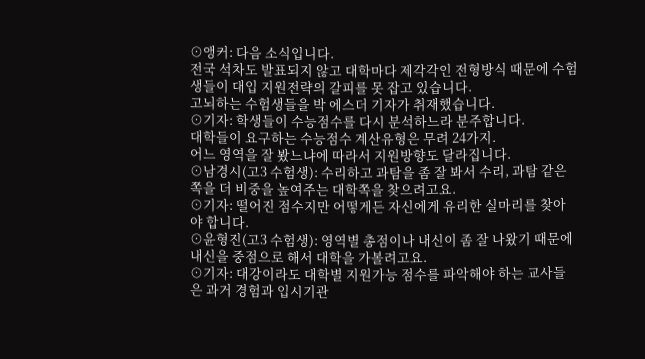⊙앵커: 다음 소식입니다.
전국 석차도 발표되지 않고 대학마다 제각각인 전형방식 때문에 수험생들이 대입 지원전략의 갈피를 못 잡고 있습니다.
고뇌하는 수험생들을 박 에스더 기자가 취재했습니다.
⊙기자: 학생들이 수능점수를 다시 분석하느라 분주합니다.
대학들이 요구하는 수능점수 계산유형은 무려 24가지.
어느 영역을 잘 봤느냐에 따라서 지원방향도 달라집니다.
⊙남경시(고3 수험생): 수리하고 과탐을 좀 잘 봐서 수리, 과탐 같은 쪽을 더 비중을 높여주는 대학쪽을 찾으려고요.
⊙기자: 떨어진 점수지만 어떻게든 자신에게 유리한 실마리를 찾아야 합니다.
⊙윤형진(고3 수험생): 영역별 총점이나 내신이 좀 잘 나왔기 때문에 내신을 중점으로 해서 대학을 가볼려고요.
⊙기자: 대강이라도 대학별 지원가능 점수를 파악해야 하는 교사들은 과거 경험과 입시기관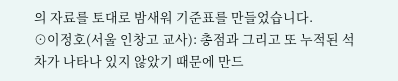의 자료를 토대로 밤새워 기준표를 만들었습니다.
⊙이정호(서울 인창고 교사): 총점과 그리고 또 누적된 석차가 나타나 있지 않았기 때문에 만드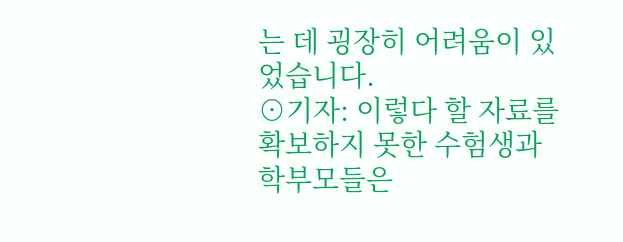는 데 굉장히 어려움이 있었습니다.
⊙기자: 이렇다 할 자료를 확보하지 못한 수험생과 학부모들은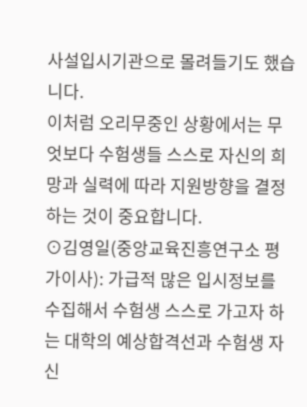사설입시기관으로 몰려들기도 했습니다.
이처럼 오리무중인 상황에서는 무엇보다 수험생들 스스로 자신의 희망과 실력에 따라 지원방향을 결정하는 것이 중요합니다.
⊙김영일(중앙교육진흥연구소 평가이사): 가급적 많은 입시정보를 수집해서 수험생 스스로 가고자 하는 대학의 예상합격선과 수험생 자신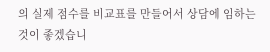의 실제 점수를 비교표를 만들어서 상담에 임하는 것이 좋겠습니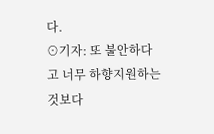다.
⊙기자: 또 불안하다고 너무 하향지원하는 것보다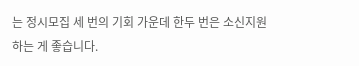는 정시모집 세 번의 기회 가운데 한두 번은 소신지원하는 게 좋습니다.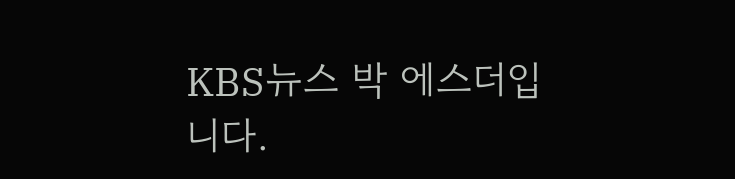KBS뉴스 박 에스더입니다.